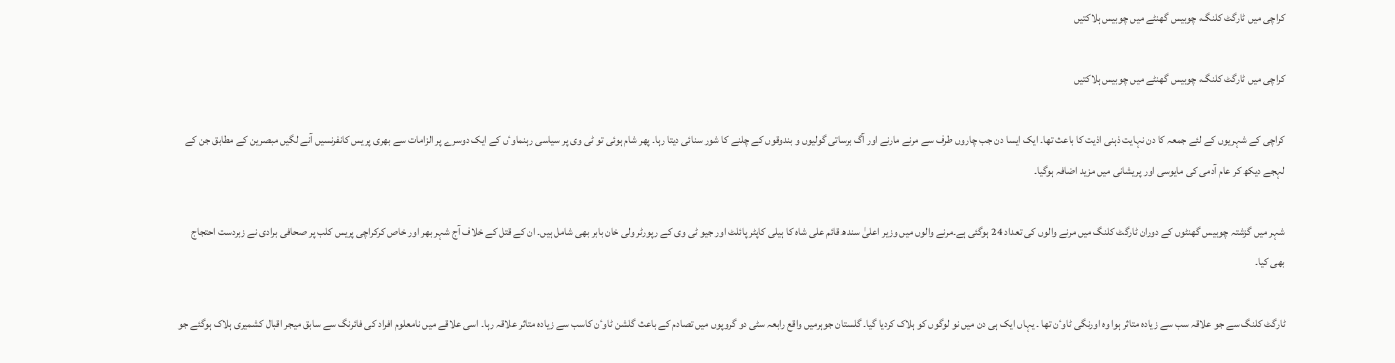کراچی میں ٹارگٹ کلنگ، چوبیس گھنٹے میں چوبیس ہلاکتیں

کراچی میں ٹارگٹ کلنگ، چوبیس گھنٹے میں چوبیس ہلاکتیں

کراچی کے شہریوں کے لئے جمعہ کا دن نہایت ذہنی اذیت کا باعث تھا۔ ایک ایسا دن جب چاروں طرف سے مرنے مارنے اور آگ برساتی گولیوں و بندوقوں کے چلنے کا شور سنائی دیتا رہا۔ پھر شام ہوئی تو ٹی وی پر سیاسی رہنماوٴں کے ایک دوسرے پر الزامات سے بھری پریس کانفرنسیں آنے لگیں مبصرین کے مطابق جن کے لہجے دیکھ کر عام آدمی کی مایوسی اور پریشانی میں مزید اضافہ ہوگیا۔

شہر میں گزشتہ چوبیس گھنٹوں کے دوران ٹارگٹ کلنگ میں مرنے والوں کی تعداد 24 ہوگئی ہے۔مرنے والوں میں وزیر اعلیٰ سندھ قائم علی شاہ کا ہیلی کاپٹر پائلٹ اور جیو ٹی وی کے رپورٹر ولی خان بابر بھی شامل ہیں۔ ان کے قتل کے خلاف آج شہر بھر اور خاص کرکراچی پریس کلب پر صحافی برادی نے زبردست احتجاج بھی کیا۔

ٹارگٹ کلنگ سے جو علاقہ سب سے زیادہ متاثر ہوا وہ اورنگی ٹاوٴن تھا ۔ یہاں ایک ہی دن میں نو لوگوں کو ہلاک کردیا گیا۔ گلستان جوہرمیں واقع رابعہ سٹی دو گروپوں میں تصادم کے باعث گلشن ٹاوٴن کاسب سے زیادہ متاثر علاقہ رہا۔ اسی علاقے میں نامعلوم افراد کی فائرنگ سے سابق میجر اقبال کشمیری ہلاک ہوگئے جو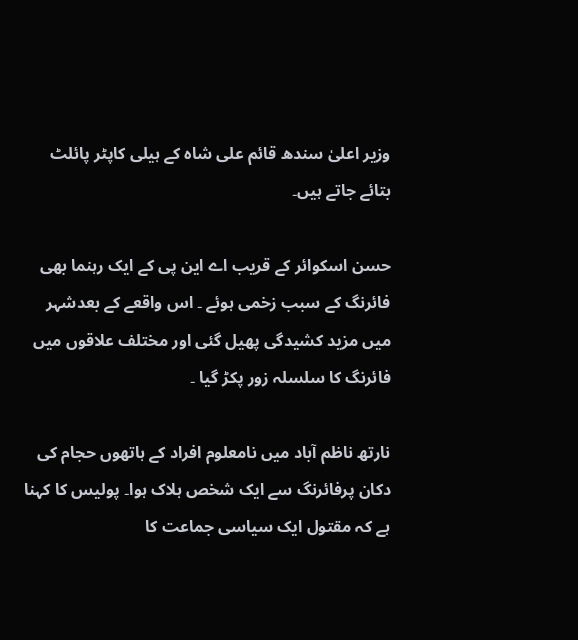وزیر اعلیٰ سندھ قائم علی شاہ کے ہیلی کاپٹر پائلٹ بتائے جاتے ہیں۔

حسن اسکوائر کے قریب اے این پی کے ایک رہنما بھی فائرنگ کے سبب زخمی ہوئے ۔ اس واقعے کے بعدشہر میں مزید کشیدگی پھیل گئی اور مختلف علاقوں میں فائرنگ کا سلسلہ زور پکڑ گیا ۔

نارتھ ناظم آباد میں نامعلوم افراد کے ہاتھوں حجام کی دکان پرفائرنگ سے ایک شخص ہلاک ہوا۔ پولیس کا کہنا ہے کہ مقتول ایک سیاسی جماعت کا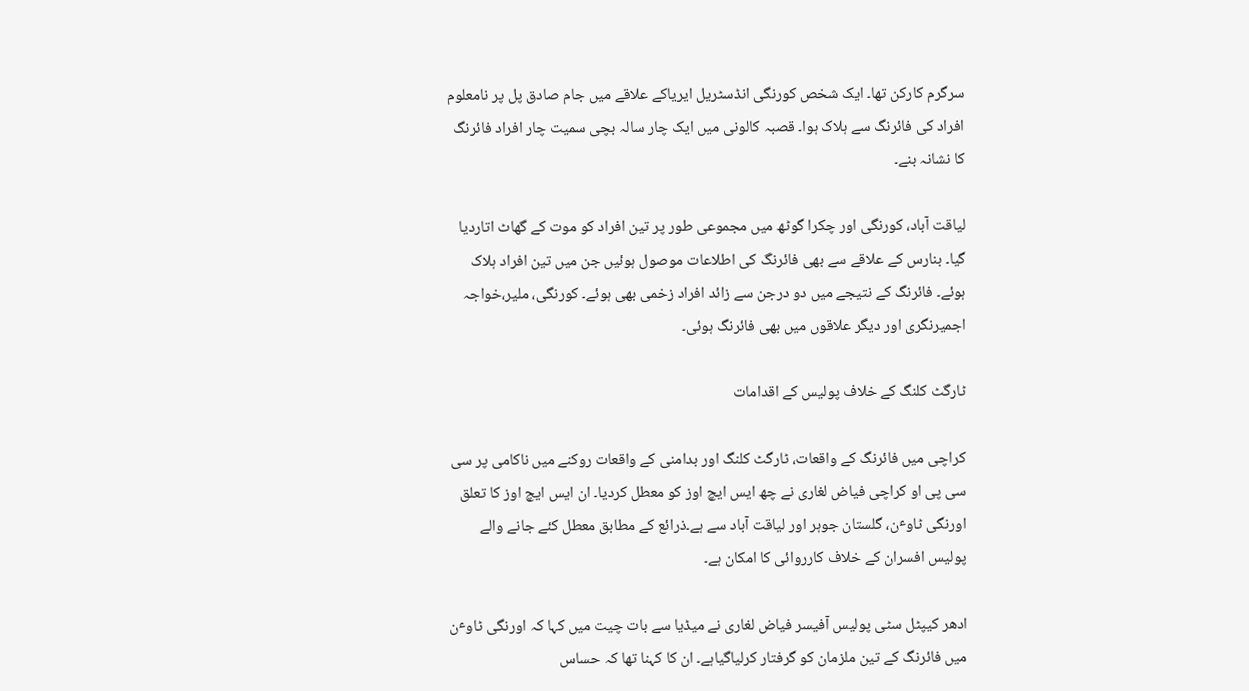سرگرم کارکن تھا۔ ایک شخص کورنگی انڈسٹریل ایریاکے علاقے میں جام صادق پل پر نامعلوم افراد کی فائرنگ سے ہلاک ہوا۔ قصبہ کالونی میں ایک چار سالہ بچی سمیت چار افراد فائرنگ کا نشانہ بنے۔

لیاقت آباد، کورنگی اور چکرا گوٹھ میں مجموعی طور پر تین افراد کو موت کے گھاٹ اتاردیا گیا۔ بنارس کے علاقے سے بھی فائرنگ کی اطلاعات موصول ہوئیں جن میں تین افراد ہلاک ہوئے۔ فائرنگ کے نتیجے میں دو درجن سے زائد افراد زخمی بھی ہوئے۔ کورنگی، ملیر،خواجہ اجمیرنگری اور دیگر علاقوں میں بھی فائرنگ ہوئی۔

ٹارگٹ کلنگ کے خلاف پولیس کے اقدامات

کراچی میں فائرنگ کے واقعات، ٹارگٹ کلنگ اور بدامنی کے واقعات روکنے میں ناکامی پر سی سی پی او کراچی فیاض لغاری نے چھ ایس ایچ اوز کو معطل کردیا۔ ان ایس ایچ اوز کا تعلق اورنگی ٹاوٴن، گلستان جوہر اور لیاقت آباد سے ہے۔ذرائع کے مطابق معطل کئے جانے والے پولیس افسران کے خلاف کارروائی کا امکان ہے۔

ادھر کیپٹل سٹی پولیس آفیسر فیاض لغاری نے میڈیا سے بات چیت میں کہا کہ اورنگی ٹاوٴن میں فائرنگ کے تین ملزمان کو گرفتار کرلیاگیاہے۔ ان کا کہنا تھا کہ حساس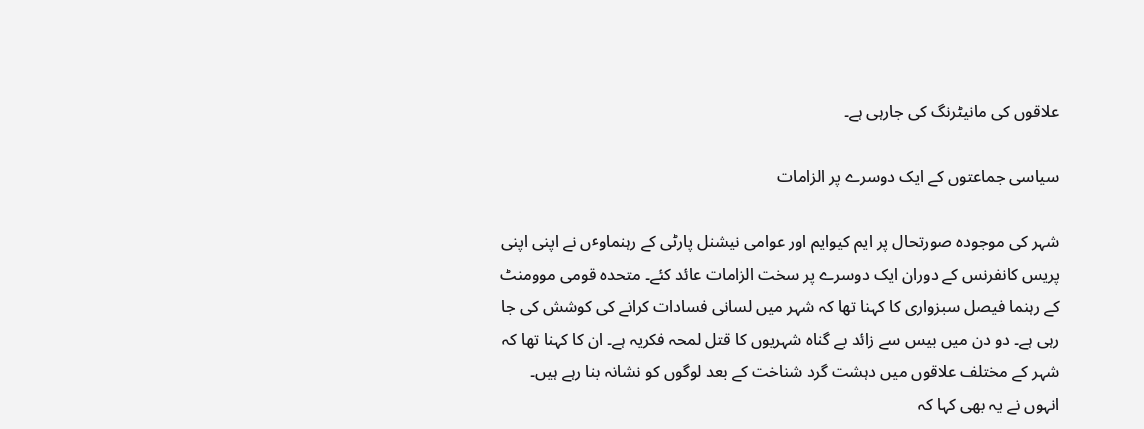علاقوں کی مانیٹرنگ کی جارہی ہے۔

سیاسی جماعتوں کے ایک دوسرے پر الزامات

شہر کی موجودہ صورتحال پر ایم کیوایم اور عوامی نیشنل پارٹی کے رہنماوٴں نے اپنی اپنی پریس کانفرنس کے دوران ایک دوسرے پر سخت الزامات عائد کئے۔ متحدہ قومی موومنٹ کے رہنما فیصل سبزواری کا کہنا تھا کہ شہر میں لسانی فسادات کرانے کی کوشش کی جا رہی ہے۔ دو دن میں بیس سے زائد بے گناہ شہریوں کا قتل لمحہ فکریہ ہے۔ ان کا کہنا تھا کہ شہر کے مختلف علاقوں میں دہشت گرد شناخت کے بعد لوگوں کو نشانہ بنا رہے ہیں۔ انہوں نے یہ بھی کہا کہ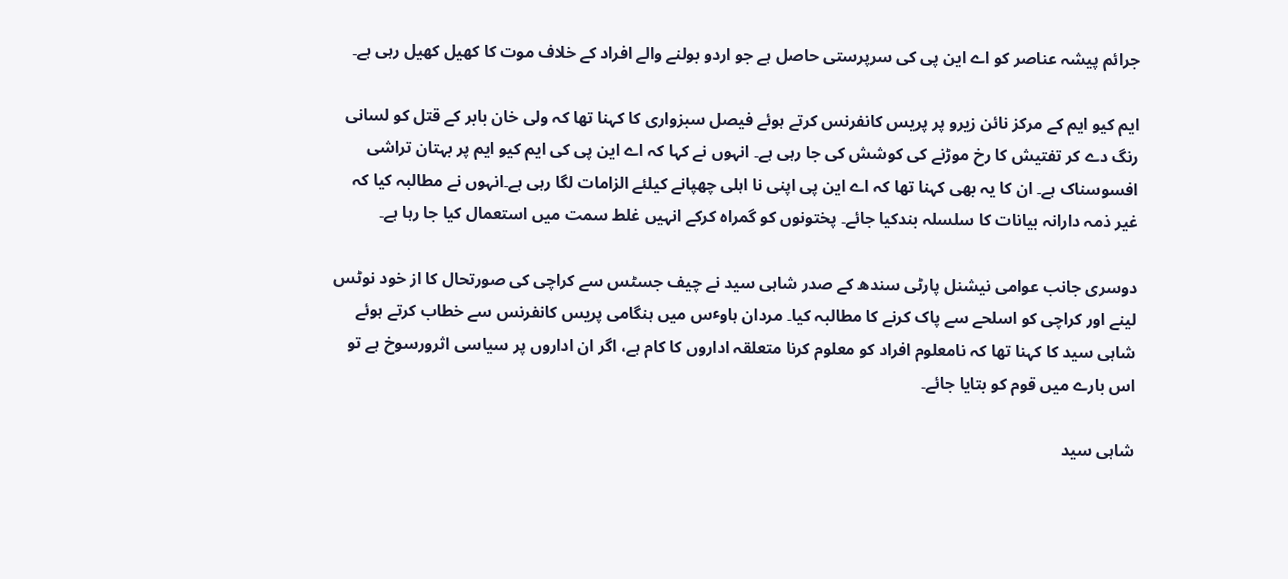جرائم پیشہ عناصر کو اے این پی کی سرپرستی حاصل ہے جو اردو بولنے والے افراد کے خلاف موت کا کھیل کھیل رہی ہے۔

ایم کیو ایم کے مرکز نائن زیرو پر پریس کانفرنس کرتے ہوئے فیصل سبزواری کا کہنا تھا کہ ولی خان بابر کے قتل کو لسانی رنگ دے کر تفتیش کا رخ موڑنے کی کوشش کی جا رہی ہے۔ انہوں نے کہا کہ اے این پی کی ایم کیو ایم پر بہتان تراشی افسوسناک ہے۔ ان کا یہ بھی کہنا تھا کہ اے این پی اپنی نا اہلی چھپانے کیلئے الزامات لگا رہی ہے۔انہوں نے مطالبہ کیا کہ غیر ذمہ دارانہ بیانات کا سلسلہ بندکیا جائے۔ پختونوں کو گمراہ کرکے انہیں غلط سمت میں استعمال کیا جا رہا ہے۔

دوسری جانب عوامی نیشنل پارٹی سندھ کے صدر شاہی سید نے چیف جسٹس سے کراچی کی صورتحال کا از خود نوٹس لینے اور کراچی کو اسلحے سے پاک کرنے کا مطالبہ کیا۔ مردان ہاوٴس میں ہنگامی پریس کانفرنس سے خطاب کرتے ہوئے شاہی سید کا کہنا تھا کہ نامعلوم افراد کو معلوم کرنا متعلقہ اداروں کا کام ہے، اگر ان اداروں پر سیاسی اثرورسوخ ہے تو اس بارے میں قوم کو بتایا جائے۔

شاہی سید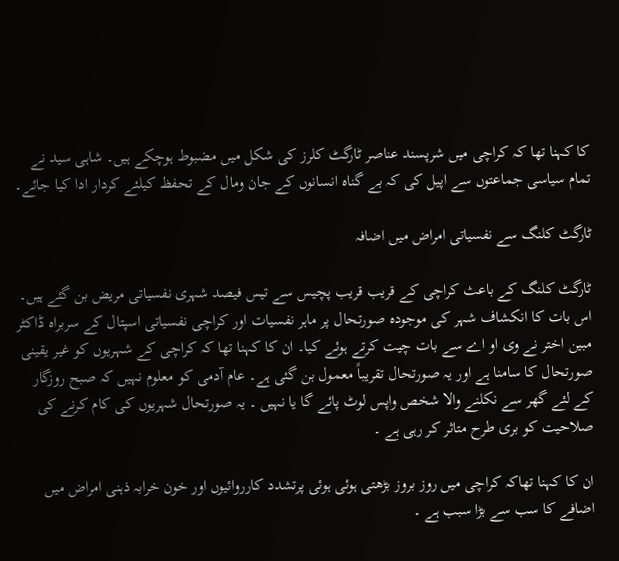کا کہنا تھا کہ کراچی میں شرپسند عناصر ٹارگٹ کلرز کی شکل میں مضبوط ہوچکے ہیں۔ شاہی سید نے تمام سیاسی جماعتوں سے اپیل کی کہ بے گناہ انسانوں کے جان ومال کے تحفظ کیلئے کردار ادا کیا جائے۔

ٹارگٹ کلنگ سے نفسیاتی امراض میں اضافہ

ٹارگٹ کلنگ کے باعث کراچی کے قریب قریب پچیس سے تیس فیصد شہری نفسیاتی مریض بن گئے ہیں۔ اس بات کا انکشاف شہر کی موجودہ صورتحال پر ماہر نفسیات اور کراچی نفسیاتی اسپتال کے سربراہ ڈاکٹر مبین اختر نے وی او اے سے بات چیت کرتے ہوئے کیا۔ ان کا کہنا تھا کہ کراچی کے شہریوں کو غیر یقینی صورتحال کا سامنا ہے اور یہ صورتحال تقریباً معمول بن گئی ہے۔ عام آدمی کو معلوم نہیں کہ صبح روزگار کے لئے گھر سے نکلنے والا شخص واپس لوٹ پائے گا یا نہیں ۔ یہ صورتحال شہریوں کی کام کرنے کی صلاحیت کو بری طرح متاثر کر رہی ہے ۔

ان کا کہنا تھاکہ کراچی میں روز بروز بڑھتی ہوئی ہوئی پرتشدد کارروائیوں اور خون خرابہ ذہنی امراض میں اضافے کا سب سے بڑا سبب ہے ۔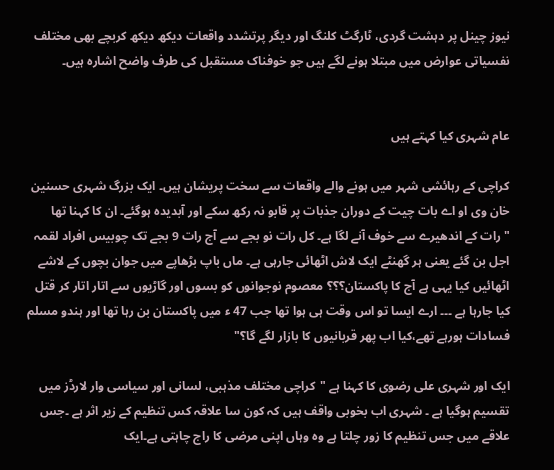نیوز چینل پر دہشت گردی، ٹارگٹ کلنگ اور دیگر پرتشدد واقعات دیکھ دیکھ کربچے بھی مختلف نفسیاتی عوارض میں مبتلا ہونے لگے ہیں جو خوفناک مستقبل کی طرف واضح اشارہ ہیں۔


عام شہری کیا کہتے ہیں

کراچی کے رہائشی شہر میں ہونے والے واقعات سے سخت پریشان ہیں۔ ایک بزرگ شہری حسنین خان وی او اے بات چیت کے دوران جذبات پر قابو نہ رکھ سکے اور آبدیدہ ہوگئے۔ ان کا کہنا تھا "رات کے اندھیرے سے خوف آنے لگا ہے۔ کل رات نو بجے سے آج رات 9 بجے تک چوبیس افراد لقمہ اجل بن گئے یعنی ہر گھنٹے ایک لاش اٹھائی جارہی ہے۔ ماں باپ بڑھاپے میں جوان بچوں کے لاشے اٹھائیں کیا یہی ہے آج کا پاکستان؟؟؟ معصوم نوجوانوں کو بسوں اور گاڑیوں سے اتار اتار کر قتل کیا جارہا ہے ۔۔۔ ارے ایسا تو اس وقت ہی ہوا تھا جب 47 ء میں پاکستان بن رہا تھا اور ہندو مسلم فسادات ہورہے تھے،کیا اب پھر قربانیوں کا بازار لگے گا؟"

ایک اور شہری علی رضوی کا کہنا ہے "کراچی مختلف مذہبی، لسانی اور سیاسی وار لارڈز میں تقسیم ہوگیا ہے ۔ شہری اب بخوبی واقف ہیں کہ کون سا علاقہ کس تنظیم کے زیر اثر ہے ۔جس علاقے میں جس تنظیم کا زور چلتا ہے وہ وہاں اپنی مرضی کا راج چاہتی ہے۔ایک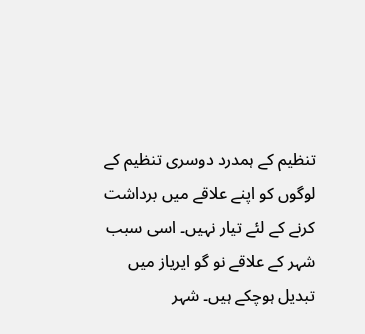تنظیم کے ہمدرد دوسری تنظیم کے لوگوں کو اپنے علاقے میں برداشت کرنے کے لئے تیار نہیں۔ اسی سبب شہر کے علاقے نو گو ایریاز میں تبدیل ہوچکے ہیں۔ شہر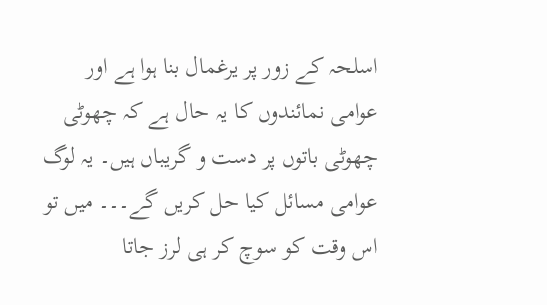اسلحہ کے زور پر یرغمال بنا ہوا ہے اور عوامی نمائندوں کا یہ حال ہے کہ چھوٹی چھوٹی باتوں پر دست و گریباں ہیں۔ یہ لوگ عوامی مسائل کیا حل کریں گے۔۔۔ میں تو اس وقت کو سوچ کر ہی لرز جاتا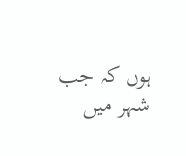ہوں کہ جب شہر میں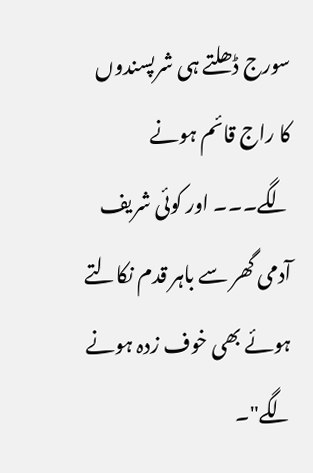سورج ڈھلتے ہی شرپسندوں کا راج قائم ہونے لگے۔۔۔ اور کوئی شریف آدمی گھر سے باہر قدم نکالتے ہوئے بھی خوف زدہ ہونے لگے"۔